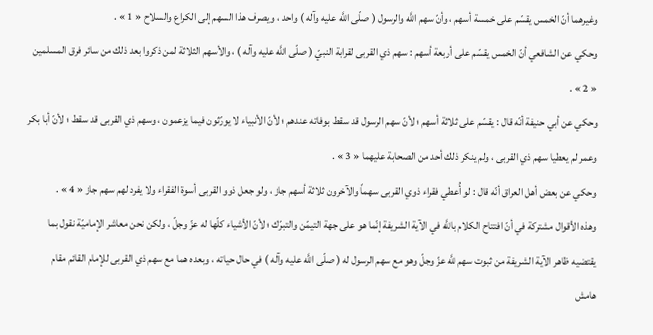وغيرهما أنّ الخمس يقسّم على خمسة أسهم ، وأنّ سهم اللَّه والرسول ( صلّى اللَّه عليه وآله ) واحد ، ويصرف هذا السهم إلى الكراع والسلاح « 1 » .
وحكي عن الشافعي أنّ الخمس يقسّم على أربعة أسهم : سهم ذي القربى لقرابة النبيّ ( صلّى اللَّه عليه وآله ) ، والأسهم الثلاثة لمن ذكروا بعد ذلك من سائر فرق المسلمين « 2 » .
وحكي عن أبي حنيفة أنّه قال : يقسّم على ثلاثة أسهم ؛ لأنّ سهم الرسول قد سقط بوفاته عندهم ؛ لأنّ الأنبياء لا يورّثون فيما يزعمون ، وسهم ذي القربى قد سقط ؛ لأنّ أبا بكر وعمر لم يعطيا سهم ذي القربى ، ولم ينكر ذلك أحد من الصحابة عليهما « 3 » .
وحكي عن بعض أهل العراق أنّه قال : لو أُعطي فقراء ذوي القربى سهماً والآخرون ثلاثة أسهم جاز ، ولو جعل ذوو القربى أسوة الفقراء ولا يفرد لهم سهم جاز « 4 » .
وهذه الأقوال مشتركة في أنّ افتتاح الكلام باللَّه في الآية الشريفة إنّما هو على جهة التيمّن والتبرّك ؛ لأنّ الأشياء كلّها له عزّ وجلّ ، ولكن نحن معاشر الإماميّة نقول بما يقتضيه ظاهر الآية الشريفة من ثبوت سهم للَّه عزّ وجلّ وهو مع سهم الرسول له ( صلّى اللَّه عليه وآله ) في حال حياته ، وبعده هما مع سهم ذي القربى للإمام القائم مقام
هامش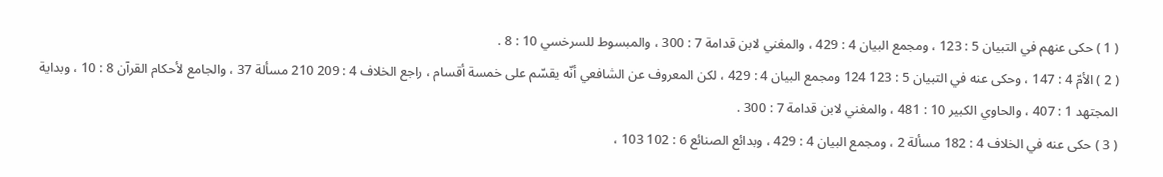( 1 ) حكى عنهم في التبيان 5 : 123 ، ومجمع البيان 4 : 429 ، والمغني لابن قدامة 7 : 300 ، والمبسوط للسرخسي 10 : 8 .
( 2 ) الأمّ 4 : 147 ، وحكى عنه في التبيان 5 : 123 124 ومجمع البيان 4 : 429 ، لكن المعروف عن الشافعي أنّه يقسّم على خمسة أقسام ، راجع الخلاف 4 : 209 210 مسألة 37 ، والجامع لأحكام القرآن 8 : 10 ، وبداية المجتهد 1 : 407 ، والحاوي الكبير 10 : 481 ، والمغني لابن قدامة 7 : 300 .
( 3 ) حكى عنه في الخلاف 4 : 182 مسألة 2 ، ومجمع البيان 4 : 429 ، وبدائع الصنائع 6 : 102 103 ،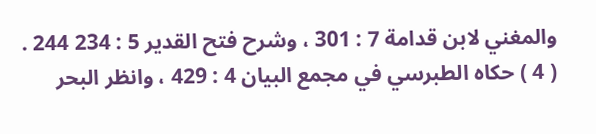والمغني لابن قدامة 7 : 301 ، وشرح فتح القدير 5 : 234 244 .
( 4 ) حكاه الطبرسي في مجمع البيان 4 : 429 ، وانظر البحر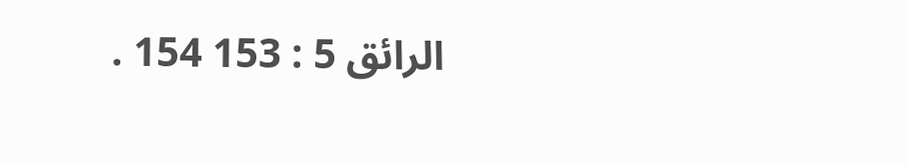الرائق 5 : 153 154 .